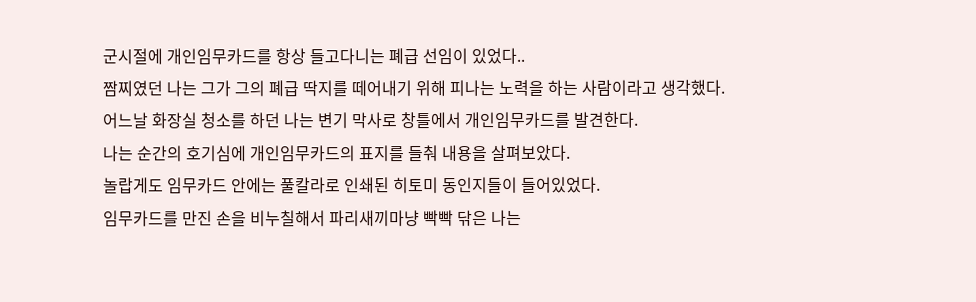군시절에 개인임무카드를 항상 들고다니는 폐급 선임이 있었다..
짬찌였던 나는 그가 그의 폐급 딱지를 떼어내기 위해 피나는 노력을 하는 사람이라고 생각했다.
어느날 화장실 청소를 하던 나는 변기 막사로 창틀에서 개인임무카드를 발견한다.
나는 순간의 호기심에 개인임무카드의 표지를 들춰 내용을 살펴보았다.
놀랍게도 임무카드 안에는 풀칼라로 인쇄된 히토미 동인지들이 들어있었다.
임무카드를 만진 손을 비누칠해서 파리새끼마냥 빡빡 닦은 나는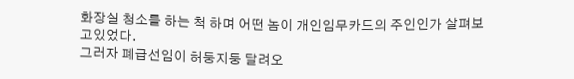화장실 청소를 하는 척 하며 어떤 놈이 개인임무카드의 주인인가 살펴보고있었다.
그러자 폐급선임이 허둥지둥 달려오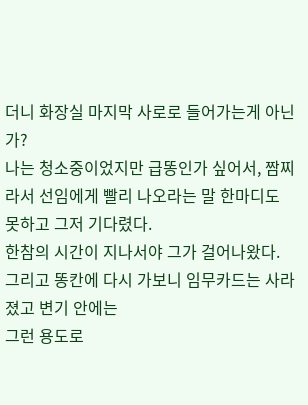더니 화장실 마지막 사로로 들어가는게 아닌가?
나는 청소중이었지만 급똥인가 싶어서, 짬찌라서 선임에게 빨리 나오라는 말 한마디도 못하고 그저 기다렸다.
한참의 시간이 지나서야 그가 걸어나왔다.
그리고 똥칸에 다시 가보니 임무카드는 사라졌고 변기 안에는
그런 용도로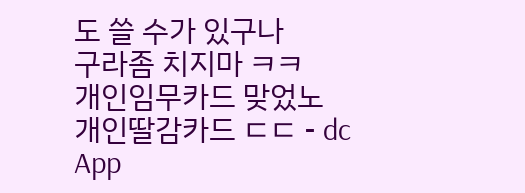도 쓸 수가 있구나
구라좀 치지마 ㅋㅋ
개인임무카드 맞었노
개인딸감카드 ㄷㄷ - dc App